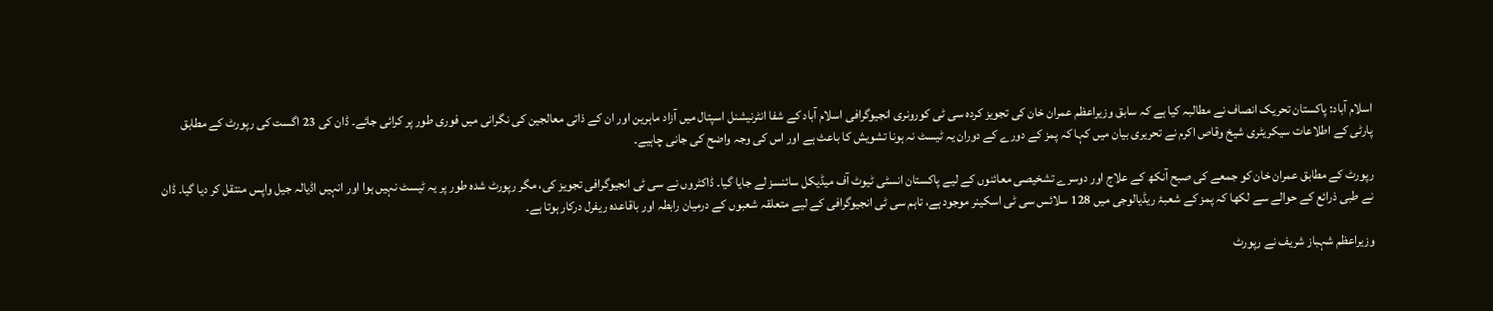اسلام آباد: پاکستان تحریک انصاف نے مطالبہ کیا ہے کہ سابق وزیراعظم عمران خان کی تجویز کردہ سی ٹی کورونری انجیوگرافی اسلام آباد کے شفا انٹرنیشنل اسپتال میں آزاد ماہرین اور ان کے ذاتی معالجین کی نگرانی میں فوری طور پر کرائی جائے۔ ڈان کی 23 اگست کی رپورٹ کے مطابق پارٹی کے اطلاعات سیکریٹری شیخ وقاص اکرم نے تحریری بیان میں کہا کہ پمز کے دورے کے دوران یہ ٹیسٹ نہ ہونا تشویش کا باعث ہے اور اس کی وجہ واضح کی جانی چاہیے۔

رپورٹ کے مطابق عمران خان کو جمعے کی صبح آنکھ کے علاج اور دوسرے تشخیصی معائنوں کے لیے پاکستان انسٹی ٹیوٹ آف میڈیکل سائنسز لے جایا گیا۔ ڈاکٹروں نے سی ٹی انجیوگرافی تجویز کی، مگر رپورٹ شدہ طور پر یہ ٹیسٹ نہیں ہوا اور انہیں اڈیالہ جیل واپس منتقل کر دیا گیا۔ ڈان نے طبی ذرائع کے حوالے سے لکھا کہ پمز کے شعبۂ ریڈیالوجی میں 128 سلائس سی ٹی اسکینر موجود ہے، تاہم سی ٹی انجیوگرافی کے لیے متعلقہ شعبوں کے درمیان رابطہ اور باقاعدہ ریفرل درکار ہوتا ہے۔

وزیراعظم شہباز شریف نے رپورٹ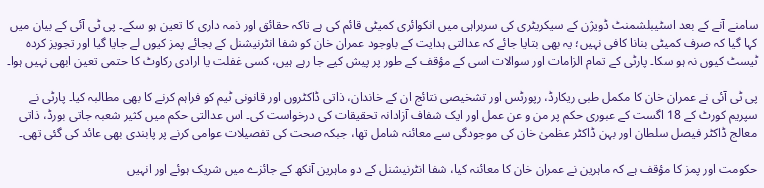سامنے آنے کے بعد اسٹیبلشمنٹ ڈویژن کے سیکریٹری کی سربراہی میں انکوائری کمیٹی قائم کی ہے تاکہ حقائق اور ذمہ داری کا تعین ہو سکے۔ پی ٹی آئی کے بیان میں کہا گیا کہ صرف کمیٹی بنانا کافی نہیں؛ یہ بھی بتایا جائے کہ عدالتی ہدایت کے باوجود عمران خان کو شفا انٹرنیشنل کے بجائے پمز کیوں لے جایا گیا اور تجویز کردہ ٹیسٹ کیوں نہ ہو سکا۔ پارٹی کے تمام الزامات اور سوالات اسی کے مؤقف کے طور پر پیش کیے جا رہے ہیں، کسی غفلت یا ارادی رکاوٹ کا حتمی تعین ابھی نہیں ہوا۔

پی ٹی آئی نے عمران خان کا مکمل طبی ریکارڈ، رپورٹس اور تشخیصی نتائج ان کے خاندان، ذاتی ڈاکٹروں اور قانونی ٹیم کو فراہم کرنے کا بھی مطالبہ کیا۔ پارٹی نے سپریم کورٹ کے 18 اگست کے عبوری حکم پر من و عن عمل اور ایک شفاف آزادانہ تحقیقات کی درخواست کی۔ اس عدالتی حکم میں کثیر شعبہ جاتی بورڈ، ذاتی معالج ڈاکٹر فیصل سلطان اور بہن ڈاکٹر عظمیٰ خان کی موجودگی سے معائنہ شامل تھا، جبکہ صحت کی تفصیلات عوامی کرنے پر پابندی بھی عائد کی گئی تھی۔

حکومت اور پمز کا مؤقف ہے کہ ماہرین نے عمران خان کا معائنہ کیا، شفا انٹرنیشنل کے دو ماہرین آنکھ کے جائزے میں شریک ہوئے اور انہیں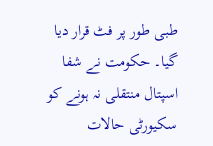طبی طور پر فٹ قرار دیا گیا۔ حکومت نے شفا اسپتال منتقلی نہ ہونے کو سکیورٹی حالات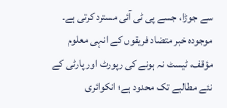سے جوڑا، جسے پی ٹی آئی مسترد کرتی ہے۔ موجودہ خبر متضاد فریقوں کے انہی معلوم مؤقف، ٹیسٹ نہ ہونے کی رپورٹ اور پارٹی کے نئے مطالبے تک محدود ہے؛ انکوائری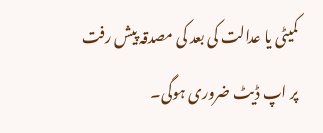کمیٹی یا عدالت کی بعد کی مصدقہ پیش رفت پر اپ ڈیٹ ضروری ہوگی۔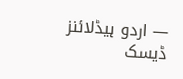— اردو ہیڈلائنز ڈیسک